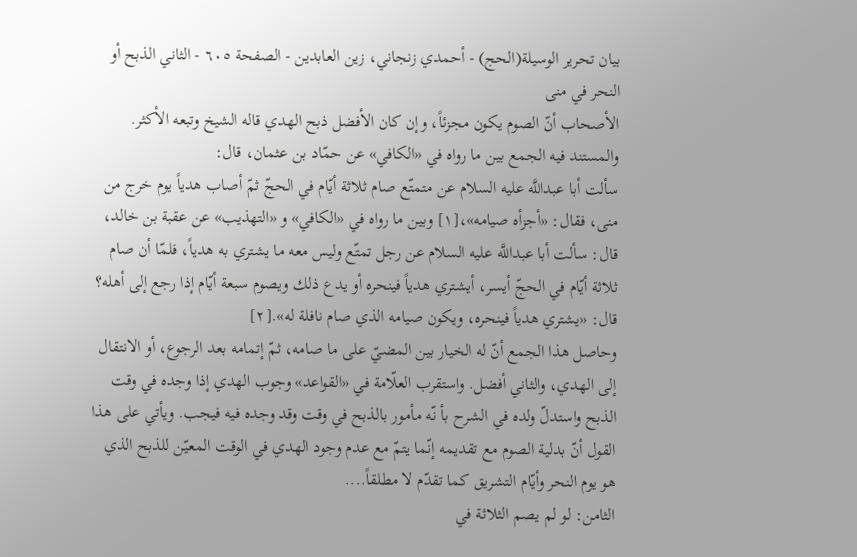بيان تحرير الوسيلة(الحج) - أحمدي زنجاني، زين العابدين - الصفحة ٦٠٥ - الثاني الذبح أو النحر في منى
الأصحاب أنّ الصوم يكون مجزئاً، وإن كان الأفضل ذبح الهدي قاله الشيخ وتبعه الأكثر.
والمستند فيه الجمع بين ما رواه في «الكافي» عن حمّاد بن عثمان، قال:
سألت أبا عبداللَّه عليه السلام عن متمتّع صام ثلاثة أيّام في الحجّ ثمّ أصاب هدياً يوم خرج من منى، فقال: «أجزأه صيامه»،[١] وبين ما رواه في «الكافي» و «التهذيب» عن عقبة بن خالد، قال: سألت أبا عبداللَّه عليه السلام عن رجل تمتّع وليس معه ما يشتري به هدياً، فلمّا أن صام ثلاثة أيّام في الحجّ أيسر، أيشتري هدياً فينحره أو يدع ذلك ويصوم سبعة أيّام إذا رجع إلى أهله؟ قال: «يشتري هدياً فينحره، ويكون صيامه الذي صام نافلة له».[٢]
وحاصل هذا الجمع أنّ له الخيار بين المضيّ على ما صامه، ثمّ إتمامه بعد الرجوع، أو الانتقال إلى الهدي، والثاني أفضل. واستقرب العلّامة في «القواعد» وجوب الهدي إذا وجده في وقت الذبح واستدلّ ولده في الشرح بأ نّه مأمور بالذبح في وقت وقد وجده فيه فيجب. ويأتي على هذا القول أنّ بدلية الصوم مع تقديمه إنّما يتمّ مع عدم وجود الهدي في الوقت المعيّن للذبح الذي هو يوم النحر وأيّام التشريق كما تقدّم لا مطلقاً....
الثامن: لو لم يصم الثلاثة في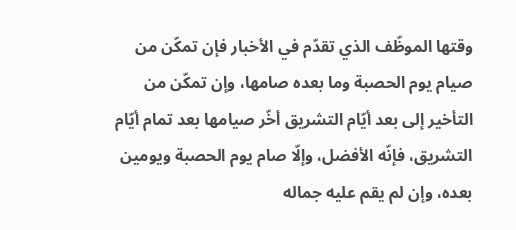وقتها الموظّف الذي تقدّم في الأخبار فإن تمكّن من صيام يوم الحصبة وما بعده صامها، وإن تمكّن من التأخير إلى بعد أيّام التشريق أخّر صيامها بعد تمام أيّام التشريق، فإنّه الأفضل، وإلّا صام يوم الحصبة ويومين بعده، وإن لم يقم عليه جماله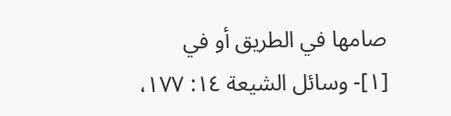صامها في الطريق أو في
[١]- وسائل الشيعة ١٤: ١٧٧،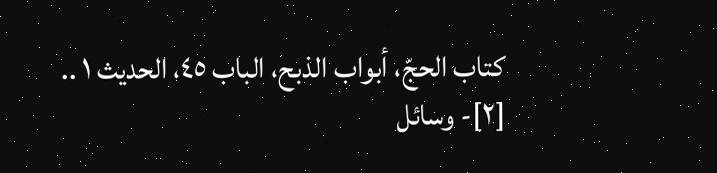كتاب الحجّ، أبواب الذبح، الباب ٤٥، الحديث ١ ..
[٢]- وسائل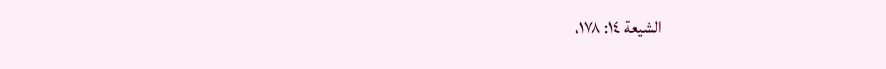الشيعة ١٤: ١٧٨،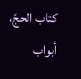كتاب الحجّ، أبواب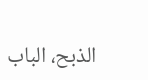الذبح، الباب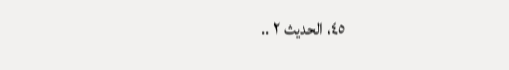٤٥، الحديث ٢ ..